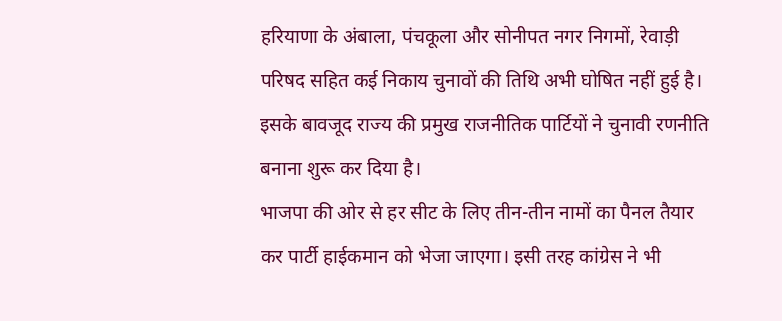हरियाणा के अंबाला, पंचकूला और सोनीपत नगर निगमों, रेवाड़ी परिषद सहित कई निकाय चुनावों की तिथि अभी घोषित नहीं हुई है। इसके बावजूद राज्य की प्रमुख राजनीतिक पार्टियों ने चुनावी रणनीति बनाना शुरू कर दिया है।
भाजपा की ओर से हर सीट के लिए तीन-तीन नामों का पैनल तैयार कर पार्टी हाईकमान को भेजा जाएगा। इसी तरह कांग्रेस ने भी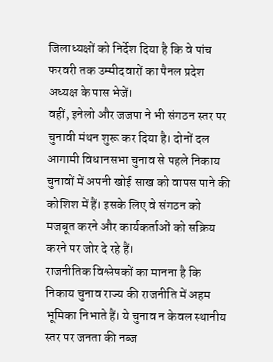जिलाध्यक्षों को निर्देश दिया है कि वे पांच फरवरी तक उम्मीदवारों का पैनल प्रदेश अध्यक्ष के पास भेजें।
वहीं, इनेलो और जजपा ने भी संगठन स्तर पर चुनावी मंथन शुरू कर दिया है। दोनों दल आगामी विधानसभा चुनाव से पहले निकाय चुनावों में अपनी खोई साख को वापस पाने की कोशिश में हैं। इसके लिए वे संगठन को मजबूत करने और कार्यकर्ताओं को सक्रिय करने पर जोर दे रहे हैं।
राजनीतिक विश्लेषकों का मानना है कि निकाय चुनाव राज्य की राजनीति में अहम भूमिका निभाते हैं। ये चुनाव न केवल स्थानीय स्तर पर जनता की नब्ज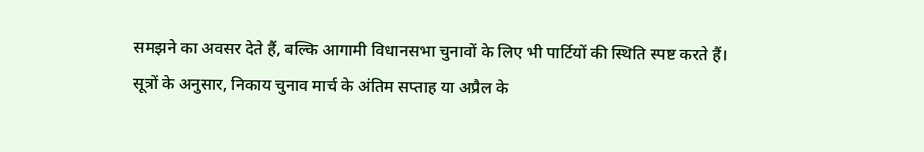समझने का अवसर देते हैं, बल्कि आगामी विधानसभा चुनावों के लिए भी पार्टियों की स्थिति स्पष्ट करते हैं।
सूत्रों के अनुसार, निकाय चुनाव मार्च के अंतिम सप्ताह या अप्रैल के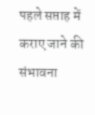पहले सप्ताह में कराए जाने की संभावना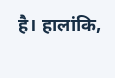है। हालांकि,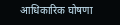आधिकारिक घोषणा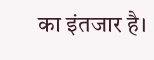का इंतजार है।